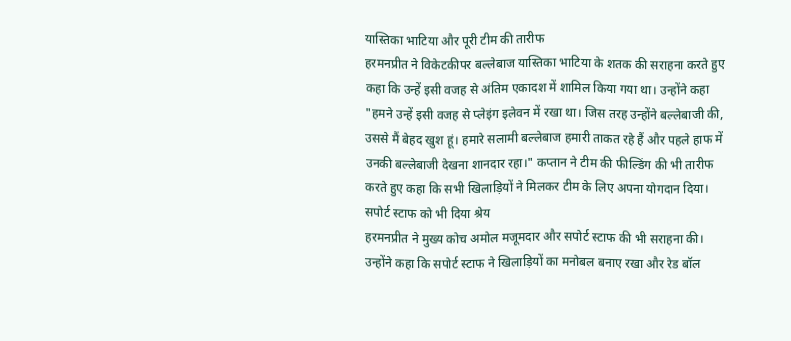यास्तिका भाटिया और पूरी टीम की तारीफ
हरमनप्रीत ने विकेटकीपर बल्लेबाज यास्तिका भाटिया के शतक की सराहना करते हुए कहा कि उन्हें इसी वजह से अंतिम एकादश में शामिल किया गया था। उन्होंने कहा "हमने उन्हें इसी वजह से प्लेइंग इलेवन में रखा था। जिस तरह उन्होंने बल्लेबाजी की, उससे मैं बेहद खुश हूं। हमारे सलामी बल्लेबाज हमारी ताकत रहे हैं और पहले हाफ में उनकी बल्लेबाजी देखना शानदार रहा।" कप्तान ने टीम की फील्डिंग की भी तारीफ करते हुए कहा कि सभी खिलाड़ियों ने मिलकर टीम के लिए अपना योगदान दिया।
सपोर्ट स्टाफ को भी दिया श्रेय
हरमनप्रीत ने मुख्य कोच अमोल मजूमदार और सपोर्ट स्टाफ की भी सराहना की। उन्होंने कहा कि सपोर्ट स्टाफ ने खिलाड़ियों का मनोबल बनाए रखा और रेड बॉल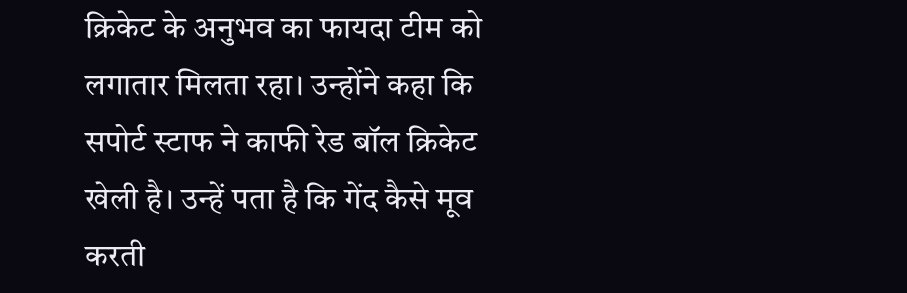क्रिकेट के अनुभव का फायदा टीम को लगातार मिलता रहा। उन्होंने कहा कि सपोर्ट स्टाफ ने काफी रेड बॉल क्रिकेट खेली है। उन्हें पता है कि गेंद कैसे मूव करती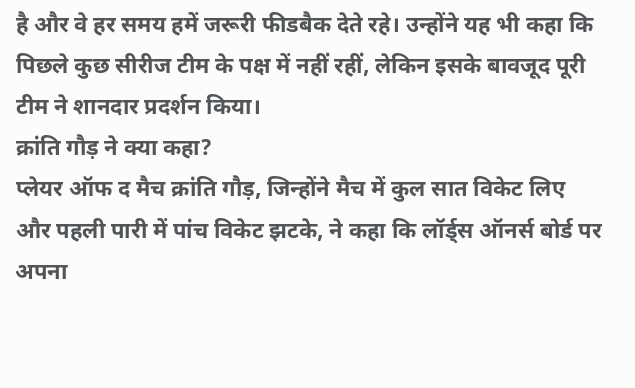है और वे हर समय हमें जरूरी फीडबैक देते रहे। उन्होंने यह भी कहा कि पिछले कुछ सीरीज टीम के पक्ष में नहीं रहीं, लेकिन इसके बावजूद पूरी टीम ने शानदार प्रदर्शन किया।
क्रांति गौड़ ने क्या कहा?
प्लेयर ऑफ द मैच क्रांति गौड़, जिन्होंने मैच में कुल सात विकेट लिए और पहली पारी में पांच विकेट झटके, ने कहा कि लॉर्ड्स ऑनर्स बोर्ड पर अपना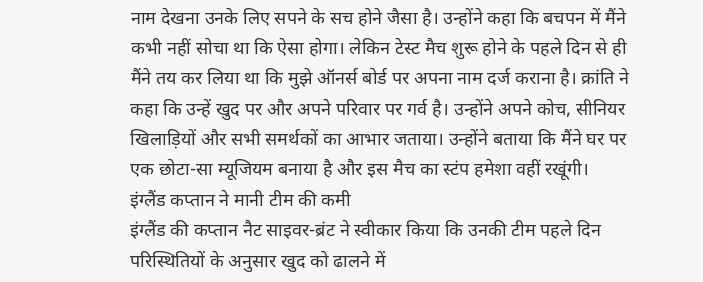नाम देखना उनके लिए सपने के सच होने जैसा है। उन्होंने कहा कि बचपन में मैंने कभी नहीं सोचा था कि ऐसा होगा। लेकिन टेस्ट मैच शुरू होने के पहले दिन से ही मैंने तय कर लिया था कि मुझे ऑनर्स बोर्ड पर अपना नाम दर्ज कराना है। क्रांति ने कहा कि उन्हें खुद पर और अपने परिवार पर गर्व है। उन्होंने अपने कोच, सीनियर खिलाड़ियों और सभी समर्थकों का आभार जताया। उन्होंने बताया कि मैंने घर पर एक छोटा-सा म्यूजियम बनाया है और इस मैच का स्टंप हमेशा वहीं रखूंगी।
इंग्लैंड कप्तान ने मानी टीम की कमी
इंग्लैंड की कप्तान नैट साइवर-ब्रंट ने स्वीकार किया कि उनकी टीम पहले दिन परिस्थितियों के अनुसार खुद को ढालने में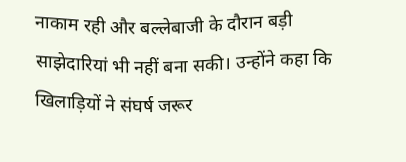नाकाम रही और बल्लेबाजी के दौरान बड़ी साझेदारियां भी नहीं बना सकी। उन्होंने कहा कि खिलाड़ियों ने संघर्ष जरूर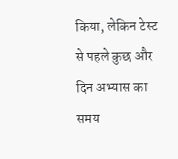किया, लेकिन टेस्ट से पहले कुछ और दिन अभ्यास का समय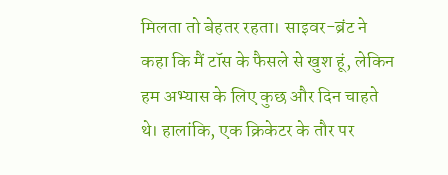मिलता तो बेहतर रहता। साइवर-ब्रंट ने कहा कि मैं टॉस के फैसले से खुश हूं, लेकिन हम अभ्यास के लिए कुछ और दिन चाहते थे। हालांकि, एक क्रिकेटर के तौर पर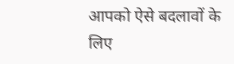आपको ऐसे बदलावों के लिए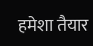हमेशा तैयार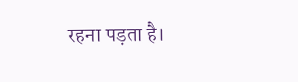रहना पड़ता है।